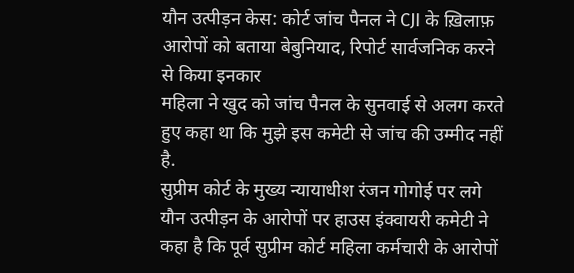यौन उत्पीड़न केस: कोर्ट जांच पैनल ने CJI के ख़िलाफ़ आरोपों को बताया बेबुनियाद, रिपोर्ट सार्वजनिक करने से किया इनकार
महिला ने खुद को जांच पैनल के सुनवाई से अलग करते हुए कहा था कि मुझे इस कमेटी से जांच की उम्मीद नहीं है.
सुप्रीम कोर्ट के मुख्य न्यायाधीश रंजन गोगोई पर लगे यौन उत्पीड़न के आरोपों पर हाउस इंक्वायरी कमेटी ने कहा है कि पूर्व सुप्रीम कोर्ट महिला कर्मचारी के आरोपों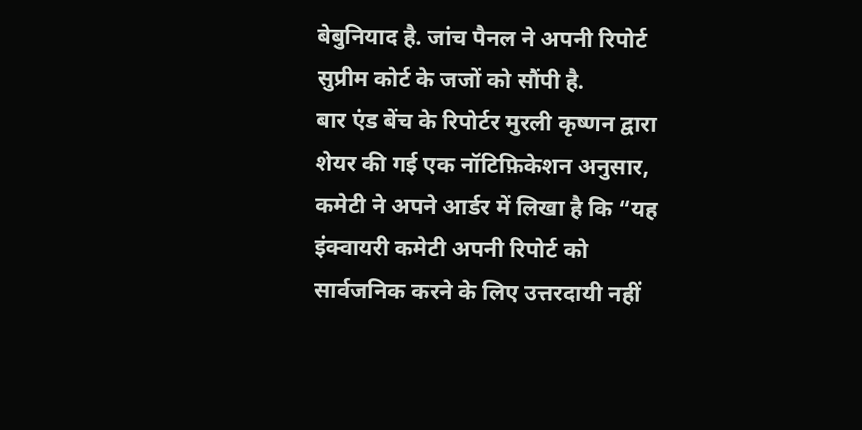बेबुनियाद है. जांच पैनल ने अपनी रिपोर्ट सुप्रीम कोर्ट के जजों को सौंपी है.
बार एंड बेंच के रिपोर्टर मुरली कृष्णन द्वारा शेयर की गई एक नॉटिफ़िकेशन अनुसार, कमेटी ने अपने आर्डर में लिखा है कि “यह इंक्वायरी कमेटी अपनी रिपोर्ट को सार्वजनिक करने के लिए उत्तरदायी नहीं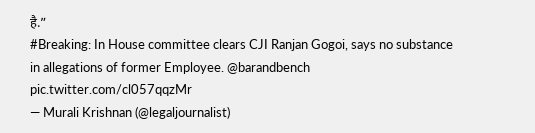है.”
#Breaking: In House committee clears CJI Ranjan Gogoi, says no substance in allegations of former Employee. @barandbench pic.twitter.com/cl057qqzMr
— Murali Krishnan (@legaljournalist)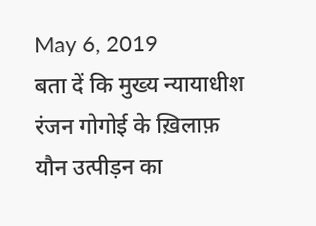May 6, 2019
बता दें कि मुख्य न्यायाधीश रंजन गोगोई के ख़िलाफ़ यौन उत्पीड़न का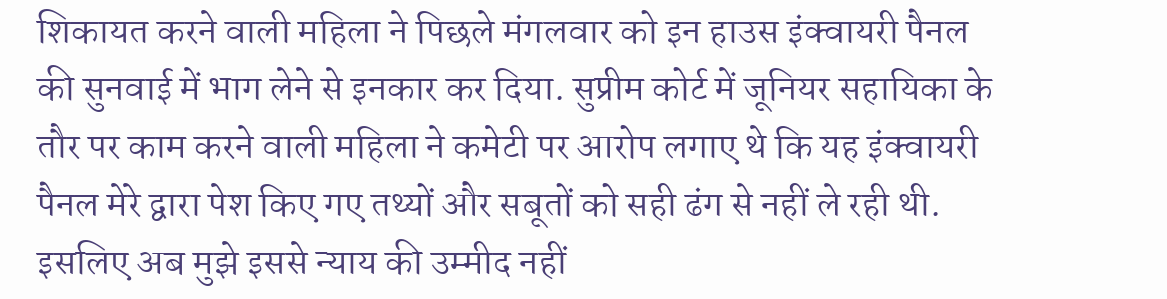शिकायत करने वाली महिला ने पिछले मंगलवार को इन हाउस इंक्वायरी पैनल की सुनवाई में भाग लेने से इनकार कर दिया. सुप्रीम कोर्ट में जूनियर सहायिका के तौर पर काम करने वाली महिला ने कमेटी पर आरोप लगाए थे कि यह इंक्वायरी पैनल मेरे द्वारा पेश किए गए तथ्यों और सबूतों को सही ढंग से नहीं ले रही थी. इसलिए अब मुझे इससे न्याय की उम्मीद नहीं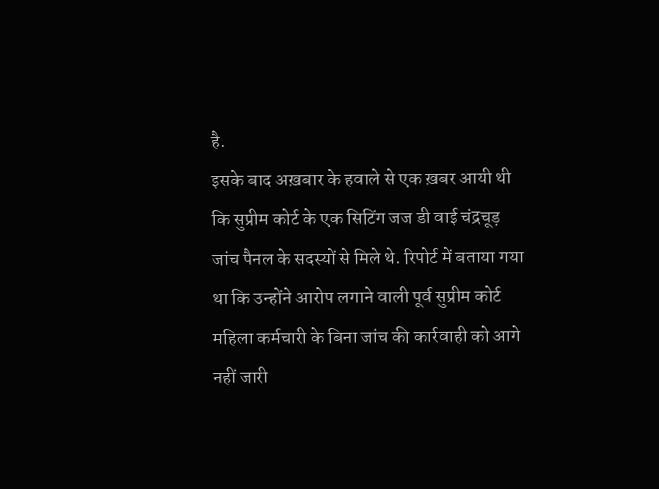है.
इसके बाद अख़बार के हवाले से एक ख़बर आयी थी कि सुप्रीम कोर्ट के एक सिटिंग जज डी वाई चंद्रचूड़ जांच पैनल के सदस्यों से मिले थे. रिपोर्ट में बताया गया था कि उन्होंने आरोप लगाने वाली पूर्व सुप्रीम कोर्ट महिला कर्मचारी के बिना जांच की कार्रवाही को आगे नहीं जारी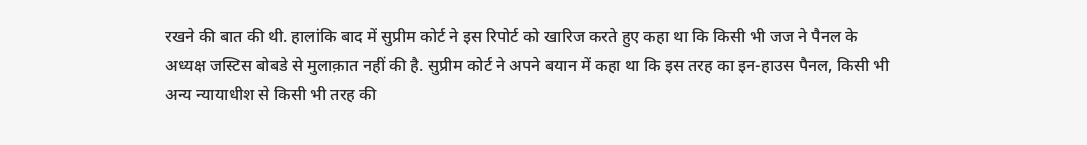रखने की बात की थी. हालांकि बाद में सुप्रीम कोर्ट ने इस रिपोर्ट को खारिज करते हुए कहा था कि किसी भी जज ने पैनल के अध्यक्ष जस्टिस बोबडे से मुलाक़ात नहीं की है. सुप्रीम कोर्ट ने अपने बयान में कहा था कि इस तरह का इन-हाउस पैनल, किसी भी अन्य न्यायाधीश से किसी भी तरह की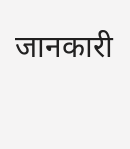जानकारी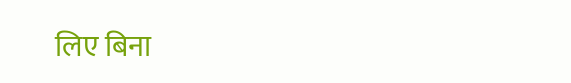लिए बिना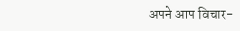अपने आप विचार-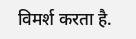विमर्श करता है.